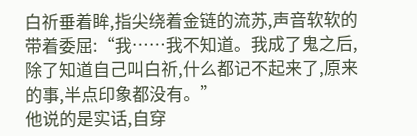白祈垂着眸,指尖绕着金链的流苏,声音软软的带着委屈:“我……我不知道。我成了鬼之后,除了知道自己叫白祈,什么都记不起来了,原来的事,半点印象都没有。”
他说的是实话,自穿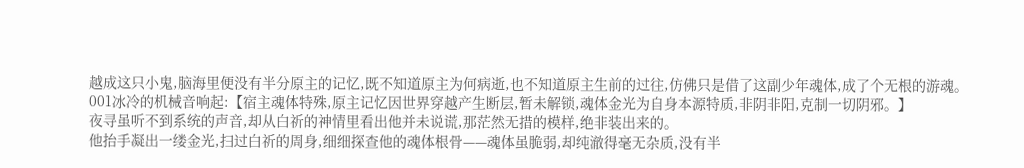越成这只小鬼,脑海里便没有半分原主的记忆,既不知道原主为何病逝,也不知道原主生前的过往,仿佛只是借了这副少年魂体,成了个无根的游魂。
001冰冷的机械音响起:【宿主魂体特殊,原主记忆因世界穿越产生断层,暂未解锁,魂体金光为自身本源特质,非阴非阳,克制一切阴邪。】
夜寻虽听不到系统的声音,却从白祈的神情里看出他并未说谎,那茫然无措的模样,绝非装出来的。
他抬手凝出一缕金光,扫过白祈的周身,细细探查他的魂体根骨——魂体虽脆弱,却纯澈得毫无杂质,没有半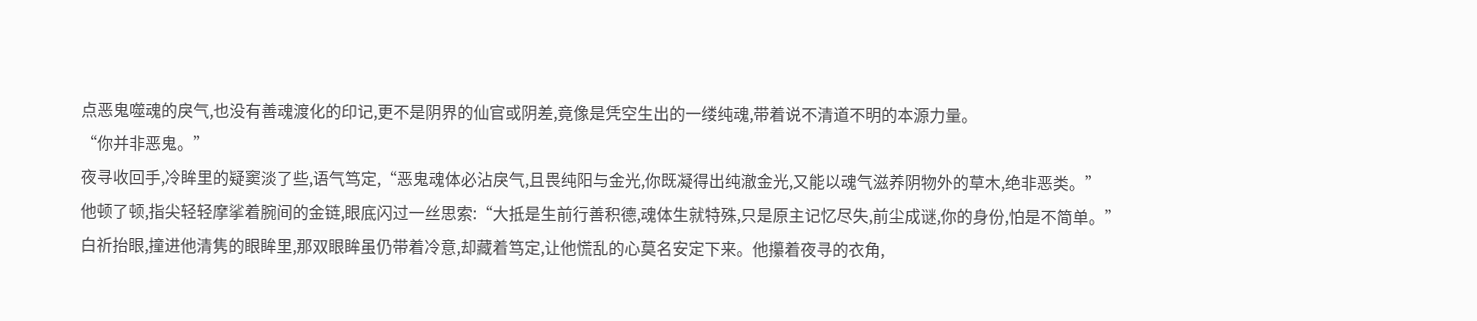点恶鬼噬魂的戾气,也没有善魂渡化的印记,更不是阴界的仙官或阴差,竟像是凭空生出的一缕纯魂,带着说不清道不明的本源力量。
“你并非恶鬼。”
夜寻收回手,冷眸里的疑窦淡了些,语气笃定,“恶鬼魂体必沾戾气,且畏纯阳与金光,你既凝得出纯澈金光,又能以魂气滋养阴物外的草木,绝非恶类。”
他顿了顿,指尖轻轻摩挲着腕间的金链,眼底闪过一丝思索:“大抵是生前行善积德,魂体生就特殊,只是原主记忆尽失,前尘成谜,你的身份,怕是不简单。”
白祈抬眼,撞进他清隽的眼眸里,那双眼眸虽仍带着冷意,却藏着笃定,让他慌乱的心莫名安定下来。他攥着夜寻的衣角,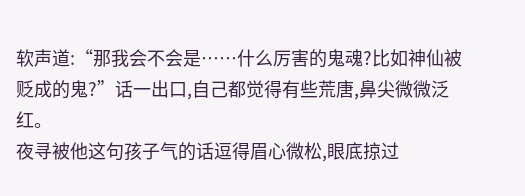软声道:“那我会不会是……什么厉害的鬼魂?比如神仙被贬成的鬼?”话一出口,自己都觉得有些荒唐,鼻尖微微泛红。
夜寻被他这句孩子气的话逗得眉心微松,眼底掠过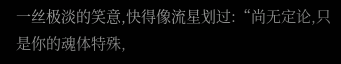一丝极淡的笑意,快得像流星划过:“尚无定论,只是你的魂体特殊,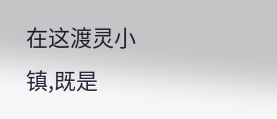在这渡灵小镇,既是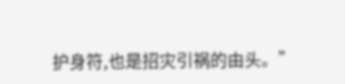护身符,也是招灾引祸的由头。”